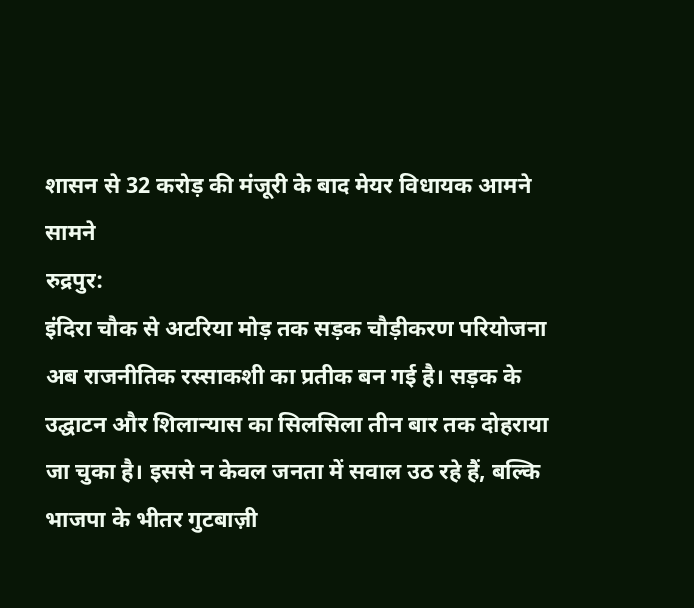शासन से 32 करोड़ की मंजूरी के बाद मेयर विधायक आमने सामने
रुद्रपुर:
इंदिरा चौक से अटरिया मोड़ तक सड़क चौड़ीकरण परियोजना अब राजनीतिक रस्साकशी का प्रतीक बन गई है। सड़क के उद्घाटन और शिलान्यास का सिलसिला तीन बार तक दोहराया जा चुका है। इससे न केवल जनता में सवाल उठ रहे हैं, बल्कि भाजपा के भीतर गुटबाज़ी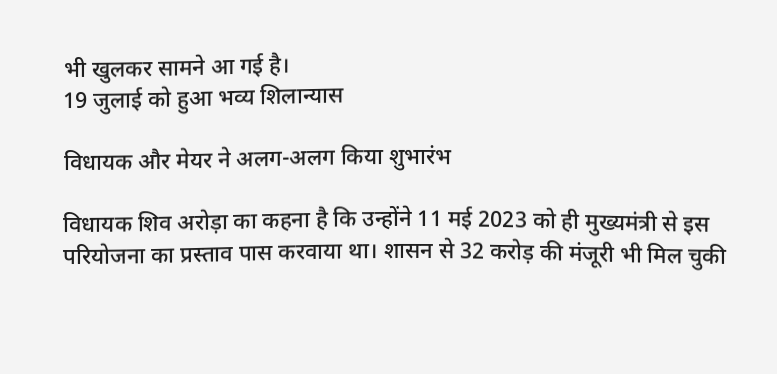भी खुलकर सामने आ गई है।
19 जुलाई को हुआ भव्य शिलान्यास

विधायक और मेयर ने अलग-अलग किया शुभारंभ

विधायक शिव अरोड़ा का कहना है कि उन्होंने 11 मई 2023 को ही मुख्यमंत्री से इस परियोजना का प्रस्ताव पास करवाया था। शासन से 32 करोड़ की मंजूरी भी मिल चुकी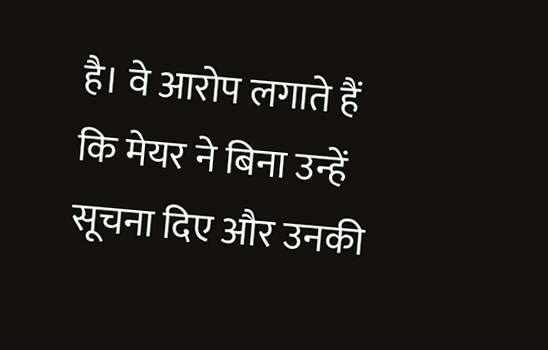है। वे आरोप लगाते हैं कि मेयर ने बिना उन्हें सूचना दिए और उनकी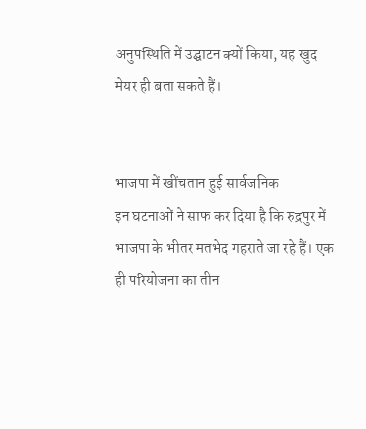अनुपस्थिति में उद्घाटन क्यों किया, यह खुद मेयर ही बता सकते हैं।


भाजपा में खींचतान हुई सार्वजनिक
इन घटनाओं ने साफ कर दिया है कि रुद्रपुर में भाजपा के भीतर मतभेद गहराते जा रहे हैं। एक ही परियोजना का तीन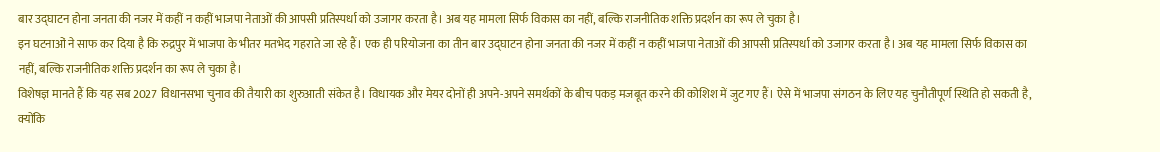बार उद्घाटन होना जनता की नजर में कहीं न कहीं भाजपा नेताओं की आपसी प्रतिस्पर्धा को उजागर करता है। अब यह मामला सिर्फ विकास का नहीं, बल्कि राजनीतिक शक्ति प्रदर्शन का रूप ले चुका है।
इन घटनाओं ने साफ कर दिया है कि रुद्रपुर में भाजपा के भीतर मतभेद गहराते जा रहे हैं। एक ही परियोजना का तीन बार उद्घाटन होना जनता की नजर में कहीं न कहीं भाजपा नेताओं की आपसी प्रतिस्पर्धा को उजागर करता है। अब यह मामला सिर्फ विकास का नहीं, बल्कि राजनीतिक शक्ति प्रदर्शन का रूप ले चुका है।
विशेषज्ञ मानते हैं कि यह सब 2027 विधानसभा चुनाव की तैयारी का शुरुआती संकेत है। विधायक और मेयर दोनों ही अपने-अपने समर्थकों के बीच पकड़ मजबूत करने की कोशिश में जुट गए हैं। ऐसे में भाजपा संगठन के लिए यह चुनौतीपूर्ण स्थिति हो सकती है, क्योंकि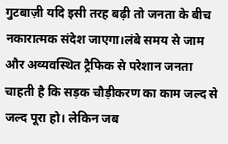गुटबाज़ी यदि इसी तरह बढ़ी तो जनता के बीच नकारात्मक संदेश जाएगा।लंबे समय से जाम और अव्यवस्थित ट्रैफिक से परेशान जनता चाहती है कि सड़क चौड़ीकरण का काम जल्द से जल्द पूरा हो। लेकिन जब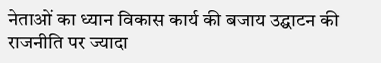नेताओं का ध्यान विकास कार्य की बजाय उद्घाटन की राजनीति पर ज्यादा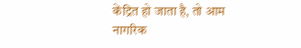केंद्रित हो जाता है, तो आम नागरिक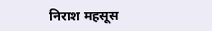निराश महसूस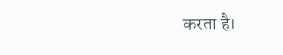करता है।